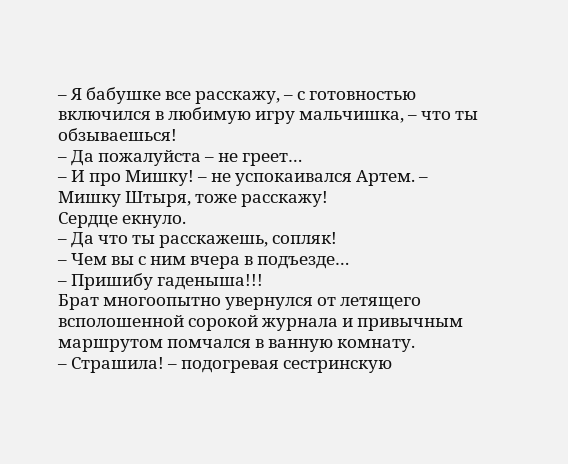– Я бабушке все расскажу, – с готовностью включился в любимую игру мальчишка, – что ты обзываешься!
– Да пожалуйста – не греет…
– И про Мишку! – не успокаивался Артем. – Мишку Штыря, тоже расскажу!
Сердце екнуло.
– Да что ты расскажешь, сопляк!
– Чем вы с ним вчера в подъезде…
– Пришибу гаденыша!!!
Брат многоопытно увернулся от летящего всполошенной сорокой журнала и привычным маршрутом помчался в ванную комнату.
– Страшила! – подогревая сестринскую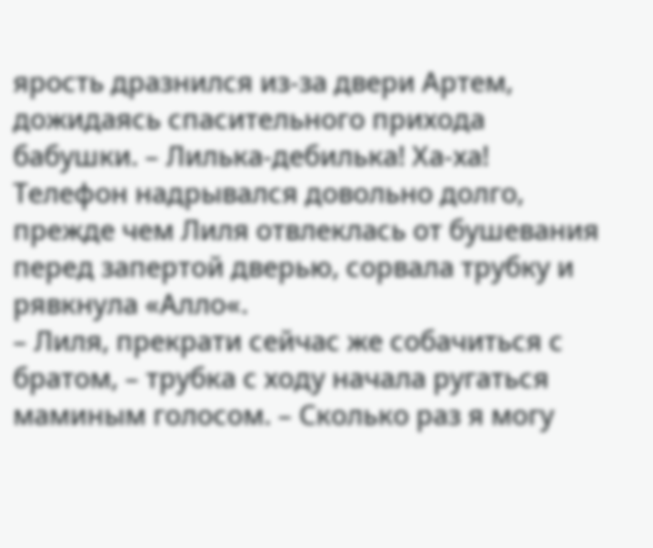ярость дразнился из-за двери Артем, дожидаясь спасительного прихода бабушки. – Лилька-дебилька! Ха-ха!
Телефон надрывался довольно долго, прежде чем Лиля отвлеклась от бушевания перед запертой дверью, сорвала трубку и рявкнула «Алло«.
– Лиля, прекрати сейчас же собачиться с братом, – трубка с ходу начала ругаться маминым голосом. – Сколько раз я могу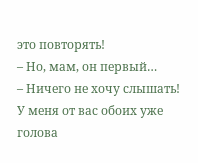это повторять!
– Но, мам, он первый…
– Ничего не хочу слышать! У меня от вас обоих уже голова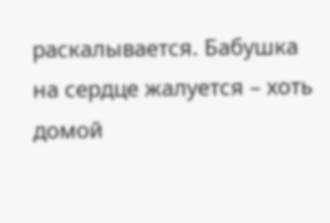раскалывается. Бабушка на сердце жалуется – хоть домой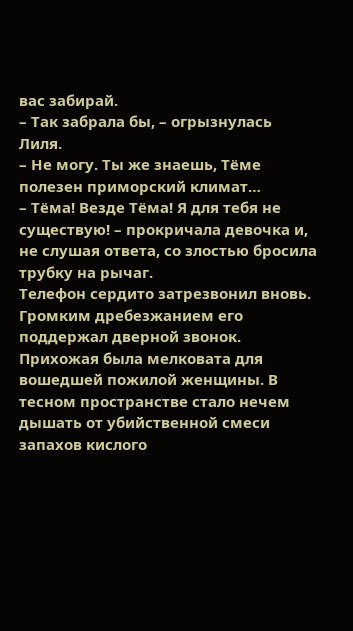вас забирай.
– Так забрала бы, – огрызнулась Лиля.
– Не могу. Ты же знаешь, Тёме полезен приморский климат…
– Тёма! Везде Тёма! Я для тебя не существую! – прокричала девочка и, не слушая ответа, со злостью бросила трубку на рычаг.
Телефон сердито затрезвонил вновь. Громким дребезжанием его поддержал дверной звонок.
Прихожая была мелковата для вошедшей пожилой женщины. В тесном пространстве стало нечем дышать от убийственной смеси запахов кислого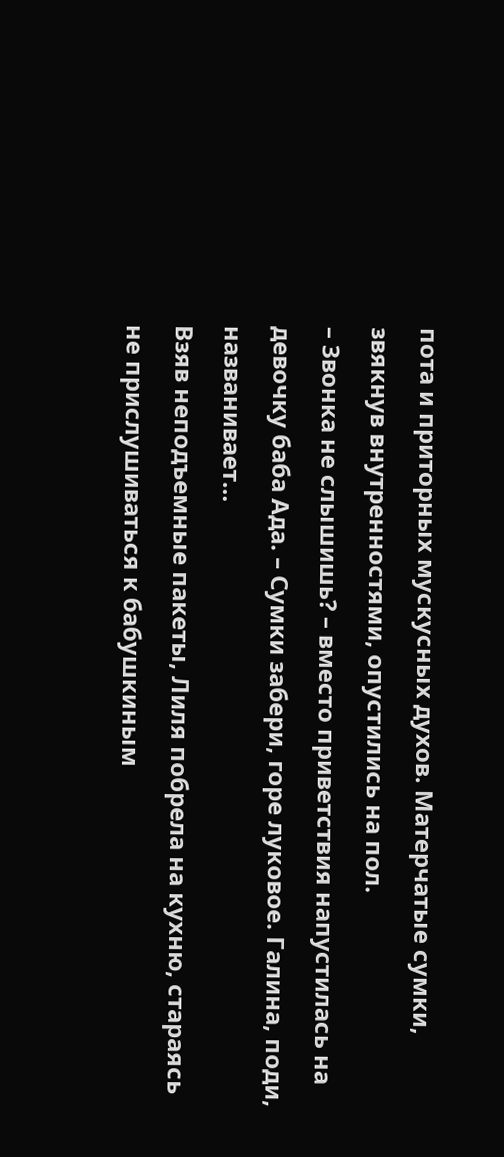пота и приторных мускусных духов. Матерчатые сумки, звякнув внутренностями, опустились на пол.
– Звонка не слышишь? – вместо приветствия напустилась на девочку баба Ада. – Сумки забери, горе луковое. Галина, поди, названивает…
Взяв неподъемные пакеты, Лиля побрела на кухню, стараясь не прислушиваться к бабушкиным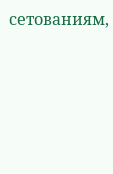сетованиям,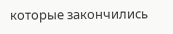которые закончились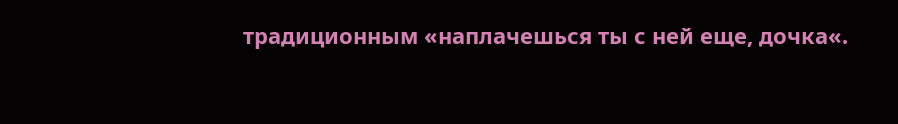традиционным «наплачешься ты с ней еще, дочка«.